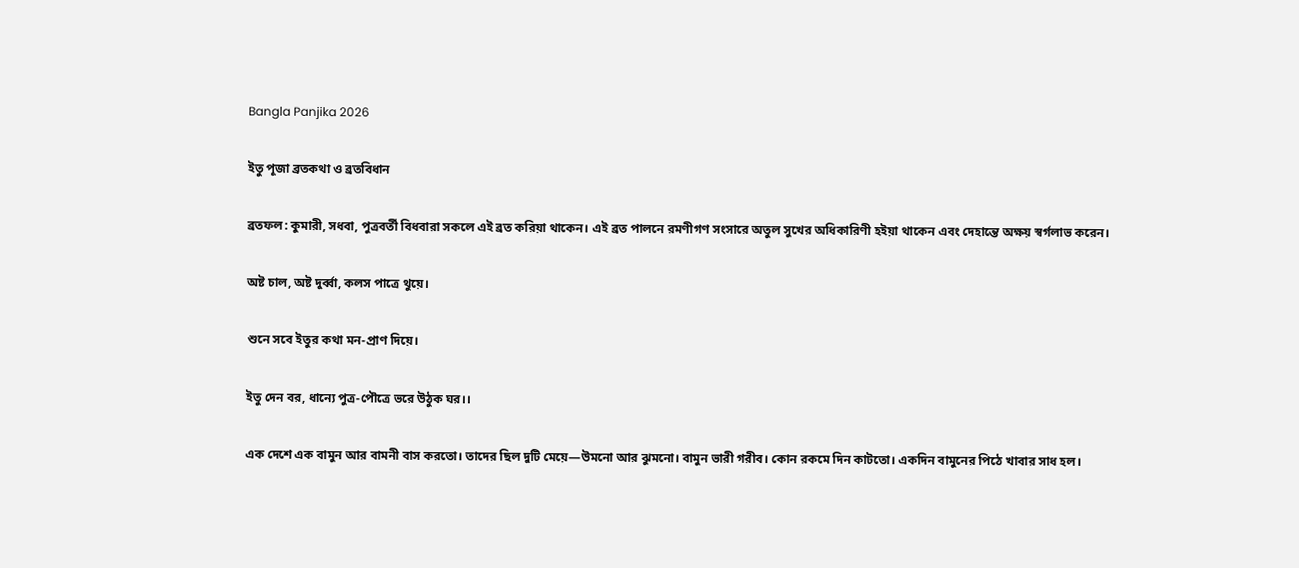Bangla Panjika 2026

ইতু পূজা ব্রতকথা ও ব্রতবিধান

ব্রতফল: কুমারী, সধবা, পুত্রবর্তী বিধবারা সকলে এই ব্রত করিয়া থাকেন। এই ব্রত পালনে রমণীগণ সংসারে অতুল সুখের অধিকারিণী হইয়া থাকেন এবং দেহান্তে অক্ষয় স্বর্গলাভ করেন।

অষ্ট চাল, অষ্ট দুর্ব্বা, কলস পাত্রে থুয়ে।

শুনে সবে ইতুর কথা মন-প্রাণ দিয়ে।

ইতু দেন বর, ধান্যে পুত্র-পৌত্রে ভরে উঠুক ঘর।।

এক দেশে এক বামুন আর বামনী বাস করতো। তাদের ছিল দুটি মেয়ে—উমনো আর ঝুমনো। বামুন ভারী গরীব। কোন রকমে দিন কাটতো। একদিন বামুনের পিঠে খাবার সাধ হল।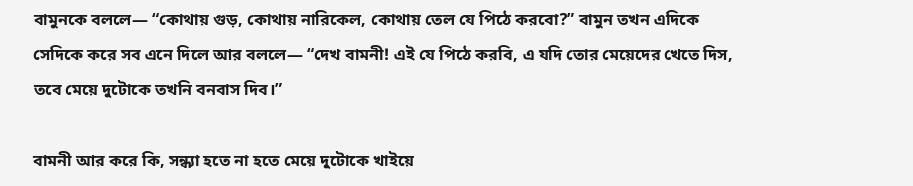বামুনকে বললে— “কোথায় গুড়, কোথায় নারিকেল, কোথায় তেল যে পিঠে করবো?” বামুন তখন এদিকে সেদিকে করে সব এনে দিলে আর বললে— “দেখ বামনী! এই যে পিঠে করবি, এ যদি তোর মেয়েদের খেতে দিস, তবে মেয়ে দুটোকে তখনি বনবাস দিব।”

বামনী আর করে কি, সন্ধ্যা হতে না হতে মেয়ে দুটোকে খাইয়ে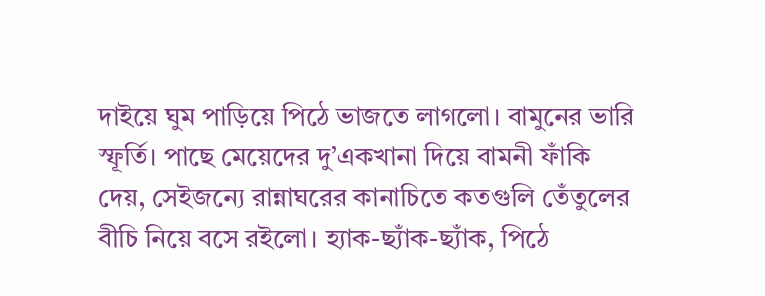দাইয়ে ঘুম পাড়িয়ে পিঠে ভাজতে লাগলো। বামুনের ভারি স্ফূর্তি। পাছে মেয়েদের দু’একখানা দিয়ে বামনী ফাঁকি দেয়, সেইজন্যে রান্নাঘরের কানাচিতে কতগুলি তেঁতুলের বীচি নিয়ে বসে রইলো। হ্যাক-ছ্যাঁক-ছ্যাঁক, পিঠে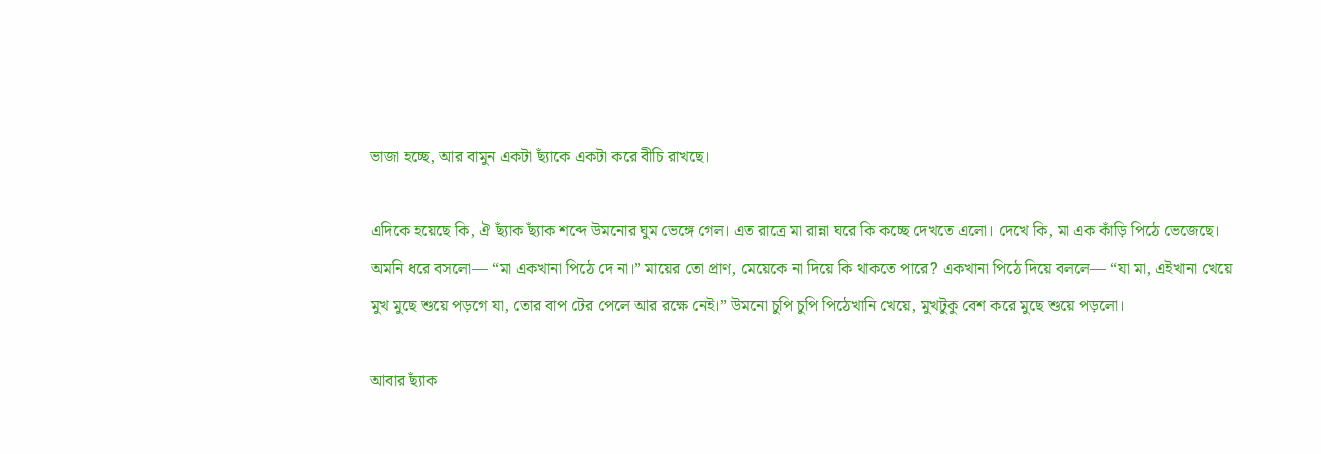ভাজা হচ্ছে, আর বামুন একটা ছ্যাঁকে একটা করে বীচি রাখছে।

এদিকে হয়েছে কি, ঐ ছ্যাঁক ছ্যাঁক শব্দে উমনোর ঘুম ভেঙ্গে গেল। এত রাত্রে মা রান্না ঘরে কি কচ্ছে দেখতে এলো। দেখে কি, মা এক কাঁড়ি পিঠে ভেজেছে। অমনি ধরে বসলো— “মা একখানা পিঠে দে না।” মায়ের তো প্রাণ, মেয়েকে না দিয়ে কি থাকতে পারে? একখানা পিঠে দিয়ে বললে— “যা মা, এইখানা খেয়ে মুখ মুছে শুয়ে পড়গে যা, তোর বাপ টের পেলে আর রক্ষে নেই।” উমনো চুপি চুপি পিঠেখানি খেয়ে, মুখটুকু বেশ করে মুছে শুয়ে পড়লো।

আবার ছ্যাঁক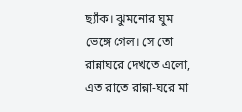ছ্যাঁক। ঝুমনোর ঘুম ভেঙ্গে গেল। সে তো রান্নাঘরে দেখতে এলো, এত রাতে রান্না-ঘরে মা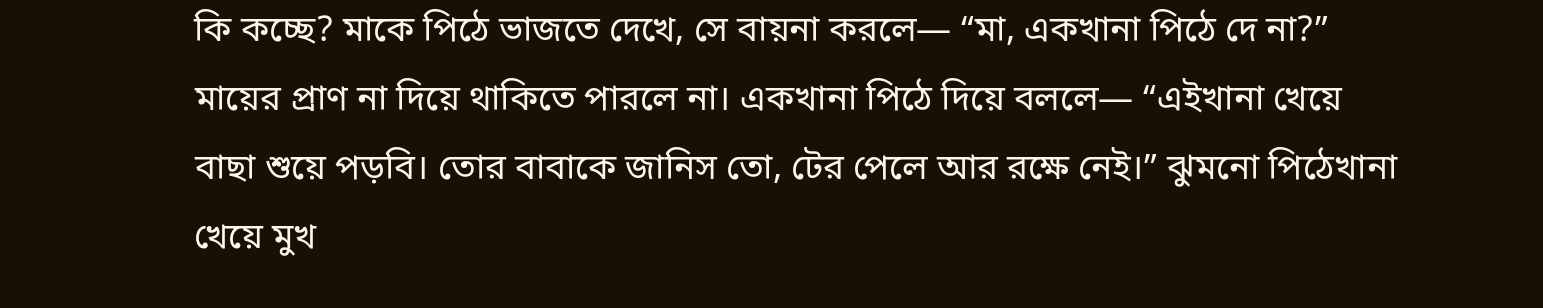কি কচ্ছে? মাকে পিঠে ভাজতে দেখে, সে বায়না করলে— “মা, একখানা পিঠে দে না?” মায়ের প্রাণ না দিয়ে থাকিতে পারলে না। একখানা পিঠে দিয়ে বললে— “এইখানা খেয়ে বাছা শুয়ে পড়বি। তোর বাবাকে জানিস তো, টের পেলে আর রক্ষে নেই।” ঝুমনো পিঠেখানা খেয়ে মুখ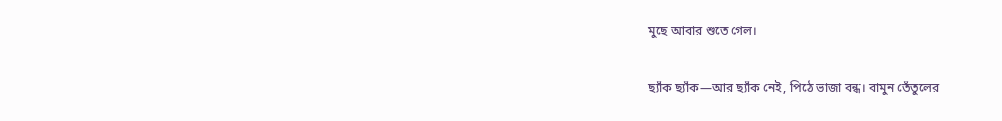মুছে আবার শুতে গেল।

ছ্যাঁক ছ্যাঁক—আর ছ্যাঁক নেই, পিঠে ভাজা বন্ধ। বামুন তেঁতুলের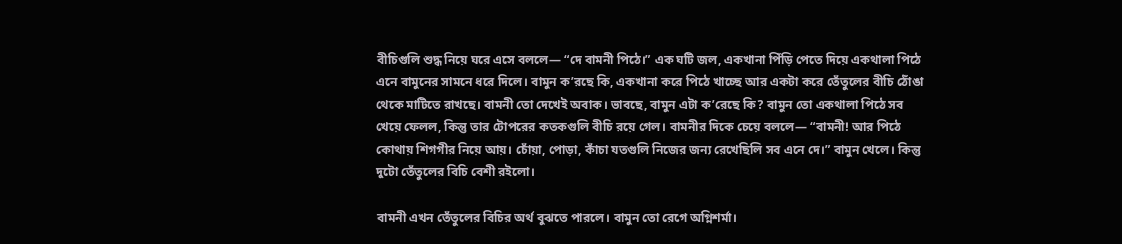বীচিগুলি শুদ্ধ নিয়ে ঘরে এসে বললে— “দে বামনী পিঠে।” এক ঘটি জল, একখানা পিঁড়ি পেতে দিয়ে একথালা পিঠে এনে বামুনের সামনে ধরে দিলে। বামুন ক’রছে কি, একখানা করে পিঠে খাচ্ছে আর একটা করে তেঁতুলের বীচি ঠোঁঙা থেকে মাটিতে রাখছে। বামনী তো দেখেই অবাক। ভাবছে, বামুন এটা ক’রেছে কি? বামুন তো একথালা পিঠে সব খেয়ে ফেলল, কিন্তু তার টোপরের কতকগুলি বীচি রয়ে গেল। বামনীর দিকে চেয়ে বললে— “বামনী! আর পিঠে কোথায় শিগগীর নিয়ে আয়। চোঁয়া, পোড়া, কাঁচা যতগুলি নিজের জন্য রেখেছিলি সব এনে দে।” বামুন খেলে। কিন্তু দুটো তেঁতুলের বিচি বেশী রইলো।

বামনী এখন তেঁতুলের বিচির অর্থ বুঝতে পারলে। বামুন তো রেগে অগ্নিশর্মা।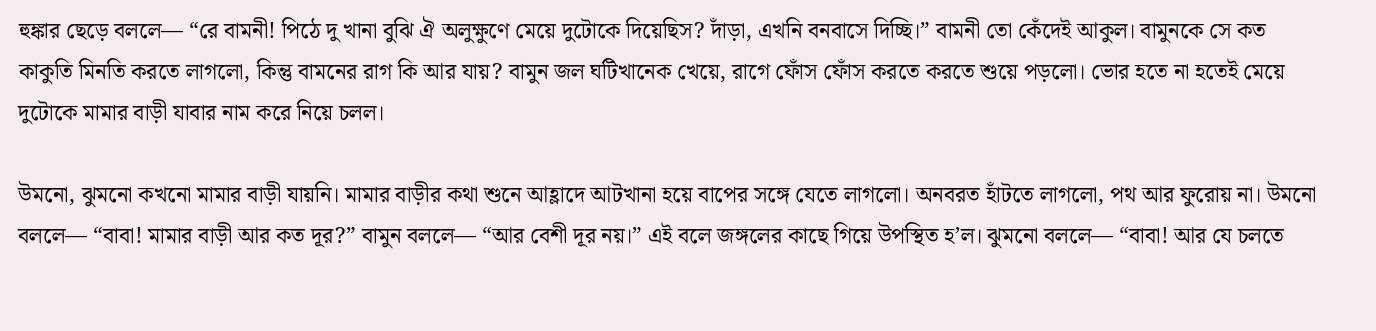হুঙ্কার ছেড়ে বললে— “রে বামনী! পিঠে দু খানা বুঝি ঐ অলুক্ষুণে মেয়ে দুটোকে দিয়েছিস? দাঁড়া, এখনি বনবাসে দিচ্ছি।” বামনী তো কেঁদেই আকুল। বামুনকে সে কত কাকুতি মিনতি করতে লাগলো, কিন্তু বামনের রাগ কি আর যায়? বামুন জল ঘটিখানেক খেয়ে, রাগে ফোঁস ফোঁস করতে করতে শুয়ে পড়লো। ভোর হতে না হতেই মেয়ে দুটোকে মামার বাড়ী যাবার নাম করে নিয়ে চলল।

উমনো, ঝুমনো কখনো মামার বাড়ী যায়নি। মামার বাড়ীর কথা শুনে আহ্লাদে আটখানা হয়ে বাপের সঙ্গে যেতে লাগলো। অনবরত হাঁটতে লাগলো, পথ আর ফুরোয় না। উমনো বললে— “বাবা! মামার বাড়ী আর কত দূর?” বামুন বললে— “আর বেশী দূর নয়।” এই বলে জঙ্গলের কাছে গিয়ে উপস্থিত হ’ল। ঝুমনো বললে— “বাবা! আর যে চলতে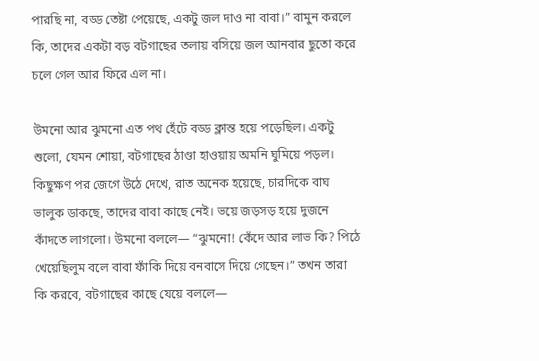পারছি না, বড্ড তেষ্টা পেয়েছে, একটু জল দাও না বাবা।” বামুন করলে কি, তাদের একটা বড় বটগাছের তলায় বসিয়ে জল আনবার ছুতো করে চলে গেল আর ফিরে এল না।

উমনো আর ঝুমনো এত পথ হেঁটে বড্ড ক্লান্ত হয়ে পড়েছিল। একটু শুলো, যেমন শোয়া, বটগাছের ঠাণ্ডা হাওয়ায় অমনি ঘুমিয়ে পড়ল। কিছুক্ষণ পর জেগে উঠে দেখে, রাত অনেক হয়েছে, চারদিকে বাঘ ভালুক ডাকছে, তাদের বাবা কাছে নেই। ভয়ে জড়সড় হয়ে দুজনে কাঁদতে লাগলো। উমনো বললে— “ঝুমনো! কেঁদে আর লাভ কি? পিঠে খেয়েছিলুম বলে বাবা ফাঁকি দিয়ে বনবাসে দিয়ে গেছেন।” তখন তারা কি করবে, বটগাছের কাছে যেয়ে বললে—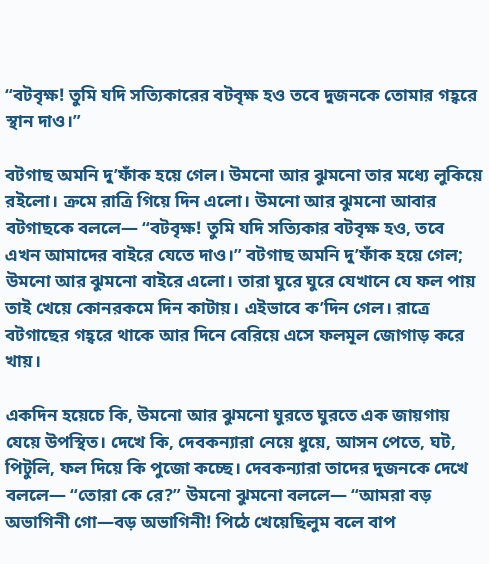“বটবৃক্ষ! তুমি যদি সত্যিকারের বটবৃক্ষ হও তবে দুজনকে তোমার গহ্বরে স্থান দাও।”

বটগাছ অমনি দু’ফাঁক হয়ে গেল। উমনো আর ঝুমনো তার মধ্যে লুকিয়ে রইলো। ক্রমে রাত্রি গিয়ে দিন এলো। উমনো আর ঝুমনো আবার বটগাছকে বললে— “বটবৃক্ষ! তুমি যদি সত্যিকার বটবৃক্ষ হও, তবে এখন আমাদের বাইরে যেতে দাও।” বটগাছ অমনি দু’ফাঁক হয়ে গেল; উমনো আর ঝুমনো বাইরে এলো। তারা ঘুরে ঘুরে যেখানে যে ফল পায় তাই খেয়ে কোনরকমে দিন কাটায়। এইভাবে ক’দিন গেল। রাত্রে বটগাছের গহ্বরে থাকে আর দিনে বেরিয়ে এসে ফলমূল জোগাড় করে খায়।

একদিন হয়েচে কি, উমনো আর ঝুমনো ঘুরতে ঘুরতে এক জায়গায় যেয়ে উপস্থিত। দেখে কি, দেবকন্যারা নেয়ে ধুয়ে, আসন পেতে, ঘট, পিটুলি, ফল দিয়ে কি পুজো কচ্ছে। দেবকন্যারা তাদের দুজনকে দেখে বললে— “তোরা কে রে?” উমনো ঝুমনো বললে— “আমরা বড় অভাগিনী গো—বড় অভাগিনী! পিঠে খেয়েছিলুম বলে বাপ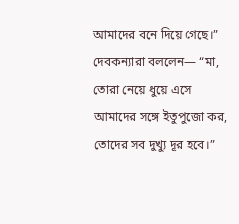আমাদের বনে দিয়ে গেছে।” দেবকন্যারা বললেন— “মা, তোরা নেয়ে ধুয়ে এসে আমাদের সঙ্গে ইতুপুজো কর, তোদের সব দুখ্যু দূর হবে।”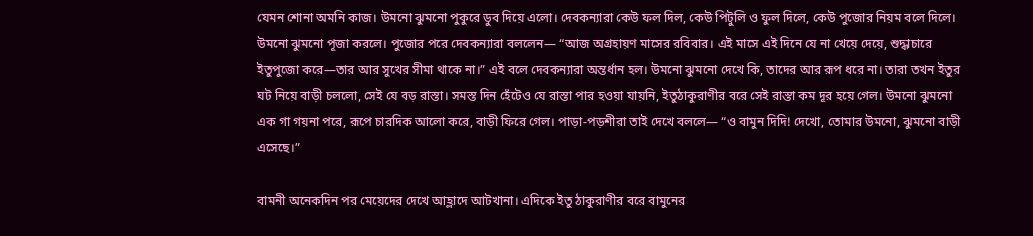যেমন শোনা অমনি কাজ। উমনো ঝুমনো পুকুরে ডুব দিয়ে এলো। দেবকন্যারা কেউ ফল দিল, কেউ পিটুলি ও ফুল দিলে, কেউ পুজোর নিয়ম বলে দিলে। উমনো ঝুমনো পূজা করলে। পুজোর পরে দেবকন্যারা বললেন— “আজ অগ্রহায়ণ মাসের রবিবার। এই মাসে এই দিনে যে না খেয়ে দেয়ে, শুদ্ধাচারে ইতুপুজো করে—তার আর সুখের সীমা থাকে না।” এই বলে দেবকন্যারা অন্তর্ধান হল। উমনো ঝুমনো দেখে কি, তাদের আর রূপ ধরে না। তারা তখন ইতুর ঘট নিয়ে বাড়ী চললো, সেই যে বড় রাস্তা। সমস্ত দিন হেঁটেও যে রাস্তা পার হওয়া যায়নি, ইতুঠাকুরাণীর বরে সেই রাস্তা কম দূর হয়ে গেল। উমনো ঝুমনো এক গা গয়না পরে, রূপে চারদিক আলো করে, বাড়ী ফিরে গেল। পাড়া-পড়শীরা তাই দেখে বললে— “ও বামুন দিদি! দেখো, তোমার উমনো, ঝুমনো বাড়ী এসেছে।”

বামনী অনেকদিন পর মেয়েদের দেখে আহ্লাদে আটখানা। এদিকে ইতু ঠাকুরাণীর বরে বামুনের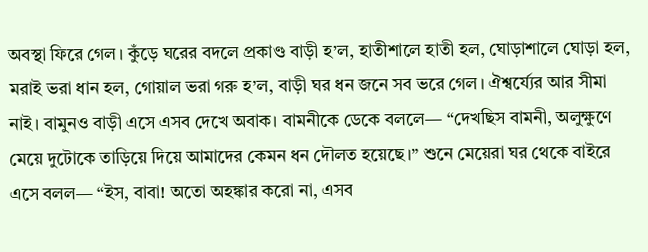অবস্থা ফিরে গেল। কুঁড়ে ঘরের বদলে প্রকাণ্ড বাড়ী হ’ল, হাতীশালে হাতী হল, ঘোড়াশালে ঘোড়া হল, মরাই ভরা ধান হল, গোয়াল ভরা গরু হ’ল, বাড়ী ঘর ধন জনে সব ভরে গেল। ঐশ্বর্য্যের আর সীমা নাই। বামুনও বাড়ী এসে এসব দেখে অবাক। বামনীকে ডেকে বললে— “দেখছিস বামনী, অলুক্ষুণে মেয়ে দুটোকে তাড়িয়ে দিয়ে আমাদের কেমন ধন দৌলত হয়েছে।” শুনে মেয়েরা ঘর থেকে বাইরে এসে বলল— “ইস, বাবা! অতো অহঙ্কার করো না, এসব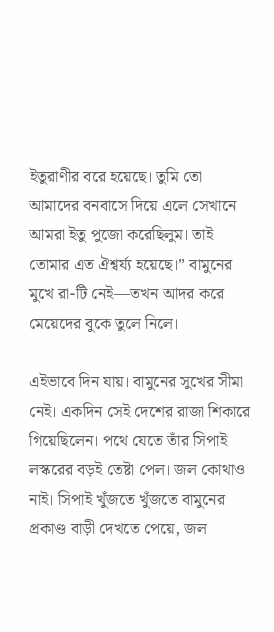ইতুরাণীর বরে হয়েছে। তুমি তো আমাদের বনবাসে দিয়ে এলে সেখানে আমরা ইতু পুজো করেছিলুম। তাই তোমার এত ঐশ্বর্য্য হয়েছে।” বামুনের মুখে রা-টি নেই—তখন আদর করে মেয়েদের বুকে তুলে নিলে।

এইভাবে দিন যায়। বামুনের সুখের সীমা নেই। একদিন সেই দেশের রাজা শিকারে গিয়েছিলেন। পথে যেতে তাঁর সিপাই লস্করের বড়ই তেষ্টা পেল। জল কোথাও নাই। সিপাই খুঁজতে খুঁজতে বামুনের প্রকাণ্ড বাড়ী দেখতে পেয়ে, জল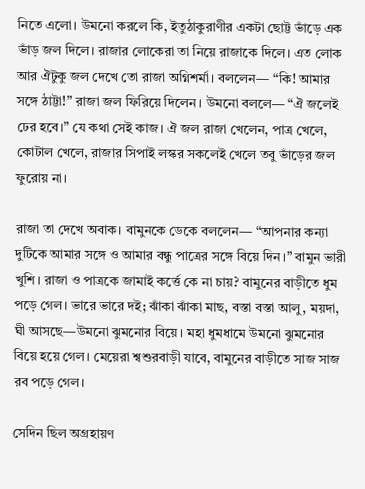নিতে এলো। উমনো করলে কি, ইতুঠাকুরাণীর একটা ছোট্ট ভাঁড়ে এক ভাঁড় জল দিলে। রাজার লোকেরা তা নিয়ে রাজাকে দিলে। এত লোক আর ঐটুকু জল দেখে তো রাজা অগ্নিশর্মা। বললেন— “কি! আমার সঙ্গে ঠাট্টা!” রাজা জল ফিরিয়ে দিলেন। উমনো বললে— “ঐ জলেই ঢের হবে।” যে কথা সেই কাজ। ঐ জল রাজা খেলেন, পাত্র খেলে, কোটাল খেলে, রাজার সিপাই লস্কর সকলেই খেলে তবু ভাঁড়ের জল ফুরোয় না।

রাজা তা দেখে অবাক। বামুনকে ডেকে বললেন— “আপনার কন্যা দুটিকে আমার সঙ্গে ও আমার বন্ধু পাত্রের সঙ্গে বিয়ে দিন।” বামুন ভারী খুশি। রাজা ও পাত্রকে জামাই কর্ত্তে কে না চায়? বামুনের বাড়ীতে ধুম পড়ে গেল। ভারে ভারে দই; ঝাঁকা ঝাঁকা মাছ, বস্তা বস্তা আলু, ময়দা, ঘী আসছে—উমনো ঝুমনোর বিয়ে। মহা ধুমধামে উমনো ঝুমনোর বিয়ে হয়ে গেল। মেয়েরা শ্বশুরবাড়ী যাবে, বামুনের বাড়ীতে সাজ সাজ রব পড়ে গেল।

সেদিন ছিল অগ্রহায়ণ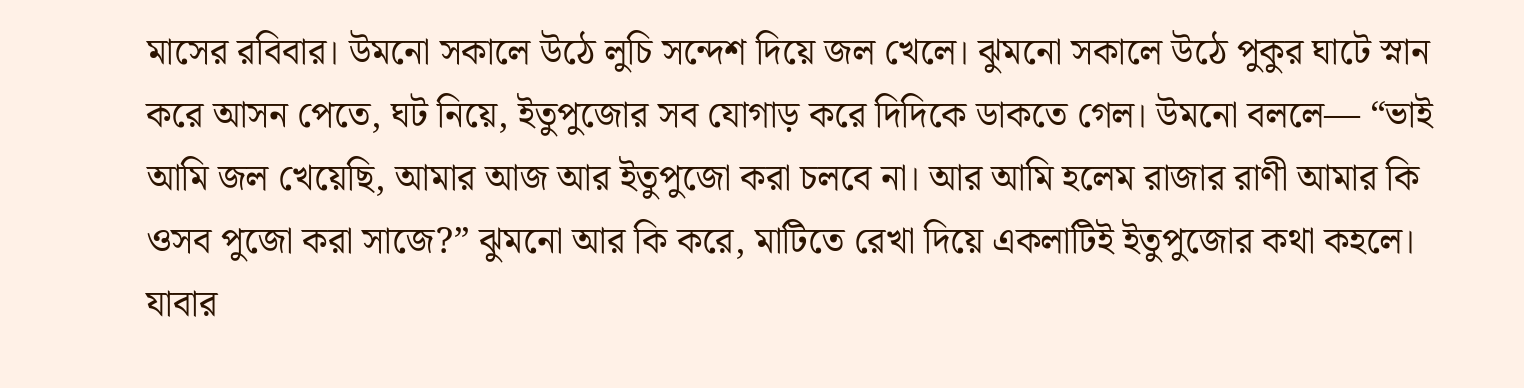মাসের রবিবার। উমনো সকালে উঠে লুচি সন্দেশ দিয়ে জল খেলে। ঝুমনো সকালে উঠে পুকুর ঘাটে স্নান করে আসন পেতে, ঘট নিয়ে, ইতুপুজোর সব যোগাড় করে দিদিকে ডাকতে গেল। উমনো বললে— “ভাই আমি জল খেয়েছি, আমার আজ আর ইতুপুজো করা চলবে না। আর আমি হলেম রাজার রাণী আমার কি ওসব পুজো করা সাজে?” ঝুমনো আর কি করে, মাটিতে রেখা দিয়ে একলাটিই ইতুপুজোর কথা কহলে। যাবার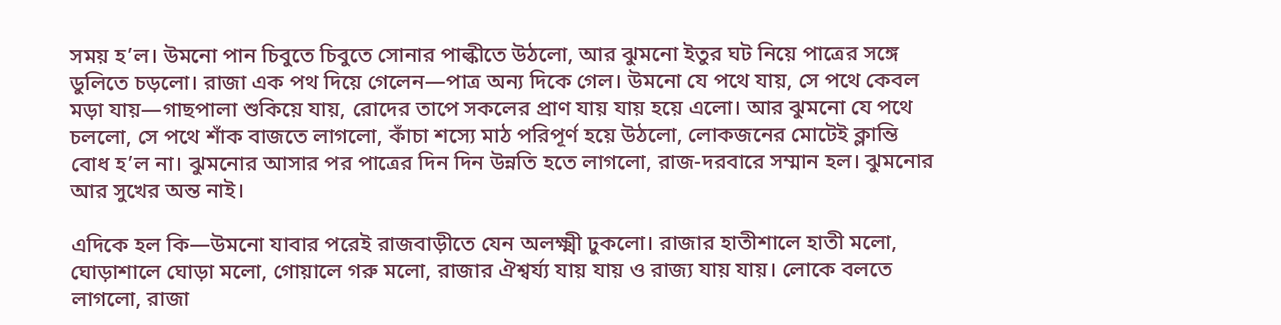সময় হ’ল। উমনো পান চিবুতে চিবুতে সোনার পাল্কীতে উঠলো, আর ঝুমনো ইতুর ঘট নিয়ে পাত্রের সঙ্গে ডুলিতে চড়লো। রাজা এক পথ দিয়ে গেলেন—পাত্র অন্য দিকে গেল। উমনো যে পথে যায়, সে পথে কেবল মড়া যায়—গাছপালা শুকিয়ে যায়, রোদের তাপে সকলের প্রাণ যায় যায় হয়ে এলো। আর ঝুমনো যে পথে চললো, সে পথে শাঁক বাজতে লাগলো, কাঁচা শস্যে মাঠ পরিপূর্ণ হয়ে উঠলো, লোকজনের মোটেই ক্লান্তি বোধ হ’ল না। ঝুমনোর আসার পর পাত্রের দিন দিন উন্নতি হতে লাগলো, রাজ-দরবারে সম্মান হল। ঝুমনোর আর সুখের অন্ত নাই।

এদিকে হল কি—উমনো যাবার পরেই রাজবাড়ীতে যেন অলক্ষ্মী ঢুকলো। রাজার হাতীশালে হাতী মলো, ঘোড়াশালে ঘোড়া মলো, গোয়ালে গরু মলো, রাজার ঐশ্বর্য্য যায় যায় ও রাজ্য যায় যায়। লোকে বলতে লাগলো, রাজা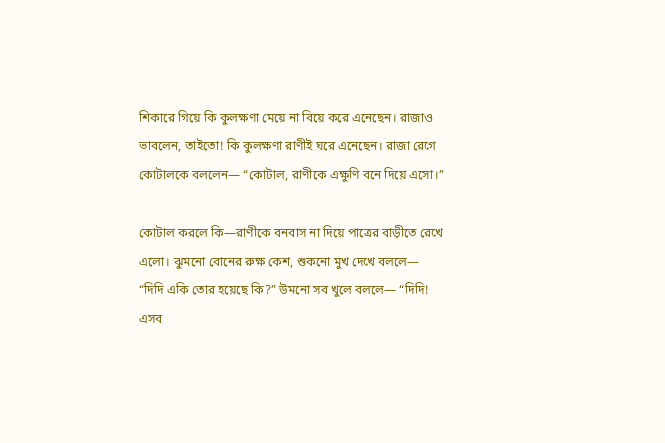শিকারে গিয়ে কি কুলক্ষণা মেয়ে না বিয়ে করে এনেছেন। রাজাও ভাবলেন, তাইতো! কি কুলক্ষণা রাণীই ঘরে এনেছেন। রাজা রেগে কোটালকে বললেন— “কোটাল, রাণীকে এক্ষুণি বনে দিয়ে এসো।”

কোটাল করলে কি—রাণীকে বনবাস না দিয়ে পাত্রের বাড়ীতে রেখে এলো। ঝুমনো বোনের রুক্ষ কেশ, শুকনো মুখ দেখে বললে— “দিদি একি তোর হয়েছে কি?” উমনো সব খুলে বললে— “দিদি! এসব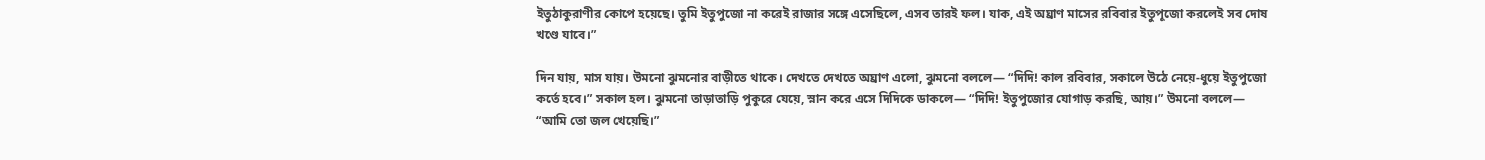ইতুঠাকুরাণীর কোপে হয়েছে। তুমি ইতুপুজো না করেই রাজার সঙ্গে এসেছিলে, এসব তারই ফল। যাক, এই অঘ্রাণ মাসের রবিবার ইতুপূজো করলেই সব দোষ খণ্ডে যাবে।”

দিন যায়, মাস যায়। উমনো ঝুমনোর বাড়ীতে থাকে। দেখতে দেখতে অঘ্রাণ এলো, ঝুমনো বললে— “দিদি! কাল রবিবার, সকালে উঠে নেয়ে-ধুয়ে ইতুপুজো কর্তে হবে।” সকাল হল। ঝুমনো তাড়াতাড়ি পুকুরে যেয়ে, স্নান করে এসে দিদিকে ডাকলে— “দিদি! ইতুপুজোর যোগাড় করছি, আয়।” উমনো বললে— “আমি তো জল খেয়েছি।”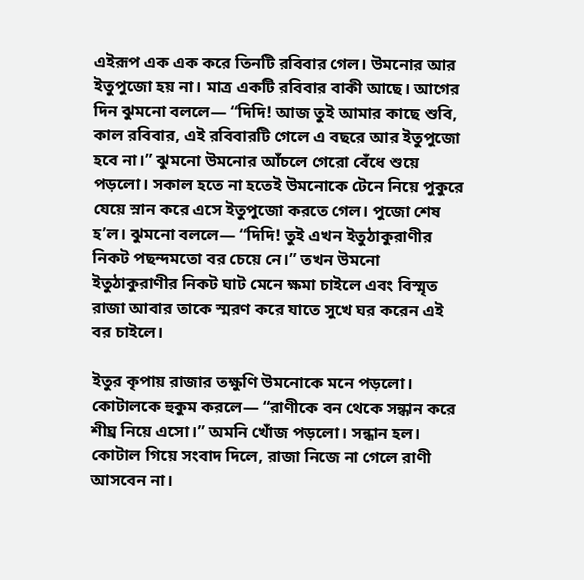এইরূপ এক এক করে তিনটি রবিবার গেল। উমনোর আর ইতুপুজো হয় না। মাত্র একটি রবিবার বাকী আছে। আগের দিন ঝুমনো বললে— “দিদি! আজ তুই আমার কাছে শুবি, কাল রবিবার, এই রবিবারটি গেলে এ বছরে আর ইতুপুজো হবে না।” ঝুমনো উমনোর আঁচলে গেরো বেঁধে শুয়ে পড়লো। সকাল হতে না হতেই উমনোকে টেনে নিয়ে পুকুরে যেয়ে স্নান করে এসে ইতুপুজো করতে গেল। পুজো শেষ হ’ল। ঝুমনো বললে— “দিদি! তুই এখন ইতুঠাকুরাণীর নিকট পছন্দমতো বর চেয়ে নে।” তখন উমনো ইতুঠাকুরাণীর নিকট ঘাট মেনে ক্ষমা চাইলে এবং বিস্মৃত রাজা আবার তাকে স্মরণ করে যাতে সুখে ঘর করেন এই বর চাইলে।

ইতুর কৃপায় রাজার তক্ষুণি উমনোকে মনে পড়লো। কোটালকে হুকুম করলে— “রাণীকে বন থেকে সন্ধান করে শীঘ্র নিয়ে এসো।” অমনি খোঁজ পড়লো। সন্ধান হল। কোটাল গিয়ে সংবাদ দিলে, রাজা নিজে না গেলে রাণী আসবেন না।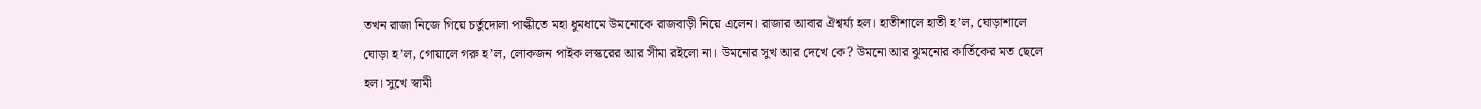তখন রাজা নিজে গিয়ে চর্তুদোলা পাল্কীতে মহা ধুমধামে উমনোকে রাজবাড়ী নিয়ে এলেন। রাজার আবার ঐশ্বর্য্য হল। হাতীশালে হাতী হ’ল, ঘোড়াশালে ঘোড়া হ’ল, গোয়ালে গরু হ’ল, লোকজন পাইক লস্করের আর সীমা রইলো না। উমনোর সুখ আর দেখে কে? উমনো আর ঝুমনোর কার্তিকের মত ছেলে হল। সুখে স্বামী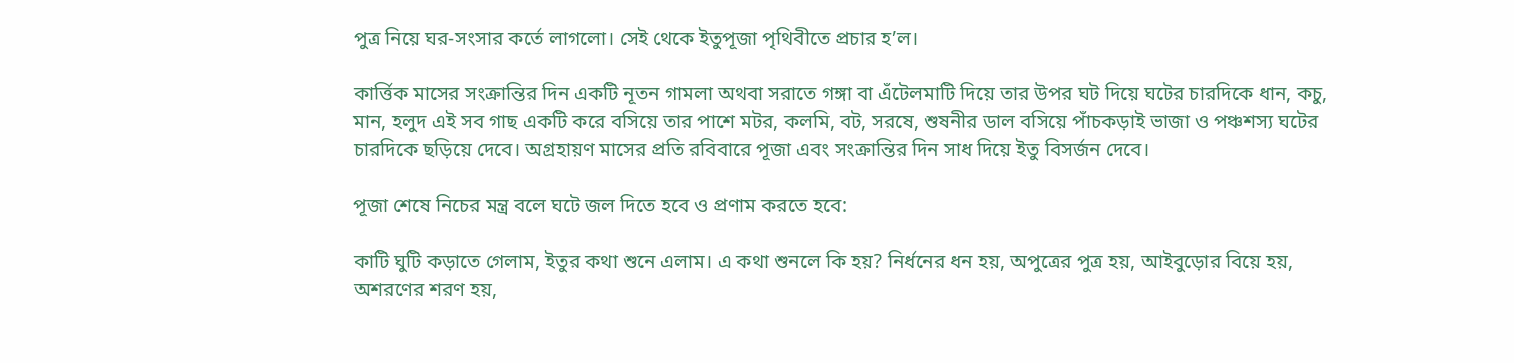পুত্র নিয়ে ঘর-সংসার কর্তে লাগলো। সেই থেকে ইতুপূজা পৃথিবীতে প্রচার হ’ল।

কার্ত্তিক মাসের সংক্রান্তির দিন একটি নূতন গামলা অথবা সরাতে গঙ্গা বা এঁটেলমাটি দিয়ে তার উপর ঘট দিয়ে ঘটের চারদিকে ধান, কচু, মান, হলুদ এই সব গাছ একটি করে বসিয়ে তার পাশে মটর, কলমি, বট, সরষে, শুষনীর ডাল বসিয়ে পাঁচকড়াই ভাজা ও পঞ্চশস্য ঘটের চারদিকে ছড়িয়ে দেবে। অগ্রহায়ণ মাসের প্রতি রবিবারে পূজা এবং সংক্রান্তির দিন সাধ দিয়ে ইতু বিসর্জন দেবে।

পূজা শেষে নিচের মন্ত্র বলে ঘটে জল দিতে হবে ও প্রণাম করতে হবে:

কাটি ঘুটি কড়াতে গেলাম, ইতুর কথা শুনে এলাম। এ কথা শুনলে কি হয়? নির্ধনের ধন হয়, অপুত্রের পুত্র হয়, আইবুড়োর বিয়ে হয়, অশরণের শরণ হয়,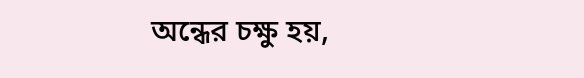অন্ধের চক্ষু হয়,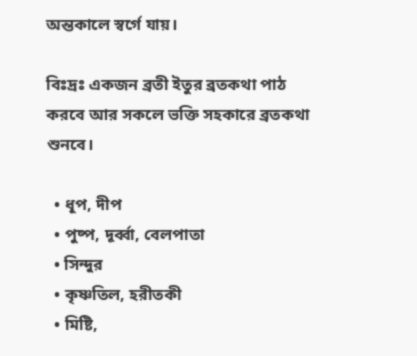অন্তকালে স্বর্গে যায়।

বিঃদ্রঃ একজন ব্রতী ইতুর ব্রতকথা পাঠ করবে আর সকলে ভক্তি সহকারে ব্রতকথা শুনবে।

  • ধূপ, দীপ
  • পুষ্প, দূর্ব্বা, বেলপাতা
  • সিন্দুর
  • কৃষ্ণতিল, হরীতকী
  • মিষ্টি,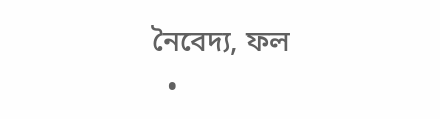নৈবেদ্য, ফল
  •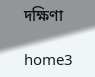দক্ষিণা

home3